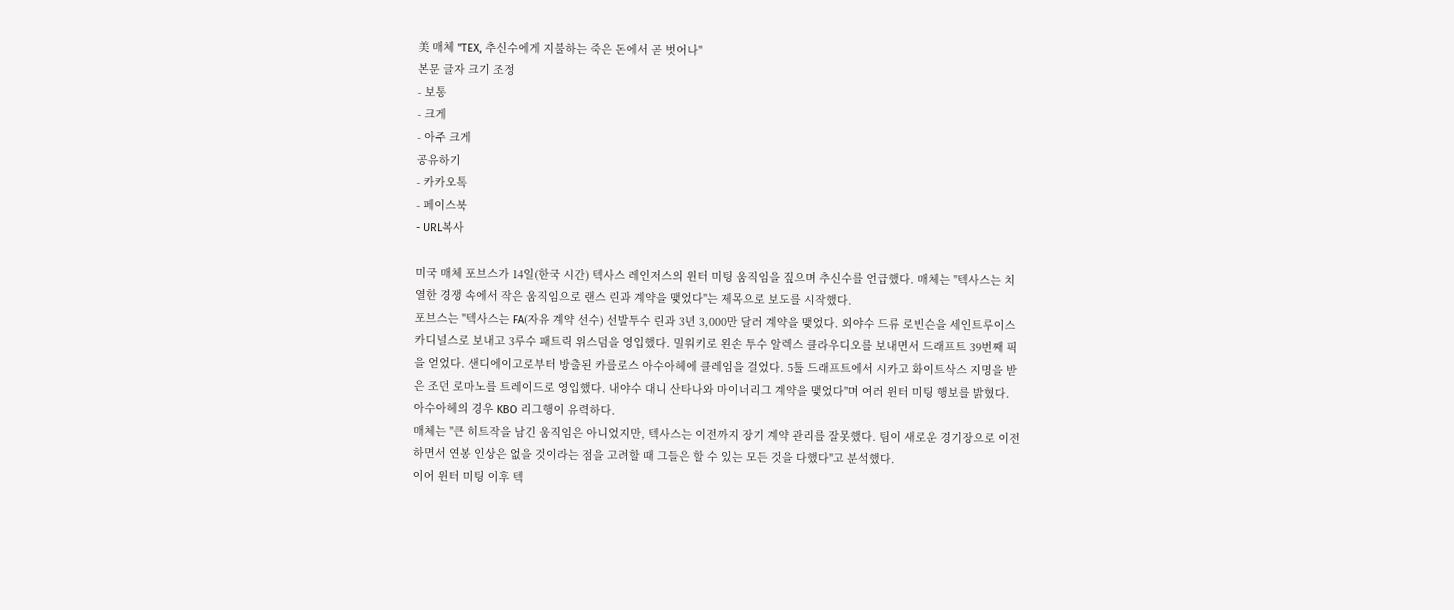美 매체 "TEX, 추신수에게 지불하는 죽은 돈에서 곧 벗어나"
본문 글자 크기 조정
- 보통
- 크게
- 아주 크게
공유하기
- 카카오톡
- 페이스북
- URL복사

미국 매체 포브스가 14일(한국 시간) 텍사스 레인저스의 윈터 미팅 움직임을 짚으며 추신수를 언급했다. 매체는 "텍사스는 치열한 경쟁 속에서 작은 움직임으로 랜스 린과 계약을 맺었다"는 제목으로 보도를 시작했다.
포브스는 "텍사스는 FA(자유 계약 선수) 선발투수 린과 3년 3,000만 달러 계약을 맺었다. 외야수 드류 로빈슨을 세인트루이스 카디널스로 보내고 3루수 패트릭 위스덤을 영입했다. 밀워키로 왼손 투수 알렉스 클라우디오를 보내면서 드래프트 39번째 픽을 얻었다. 샌디에이고로부터 방출된 카를로스 아수아헤에 클레임을 걸었다. 5툴 드래프트에서 시카고 화이트삭스 지명을 받은 조던 로마노를 트레이드로 영입했다. 내야수 대니 산타나와 마이너리그 계약을 맺었다"며 여러 윈터 미팅 행보를 밝혔다. 아수아헤의 경우 KBO 리그행이 유력하다.
매체는 "큰 히트작을 남긴 움직임은 아니었지만, 텍사스는 이전까지 장기 계약 관리를 잘못했다. 팀이 새로운 경기장으로 이전하면서 연봉 인상은 없을 것이라는 점을 고려할 때 그들은 할 수 있는 모든 것을 다했다"고 분석했다.
이어 윈터 미팅 이후 텍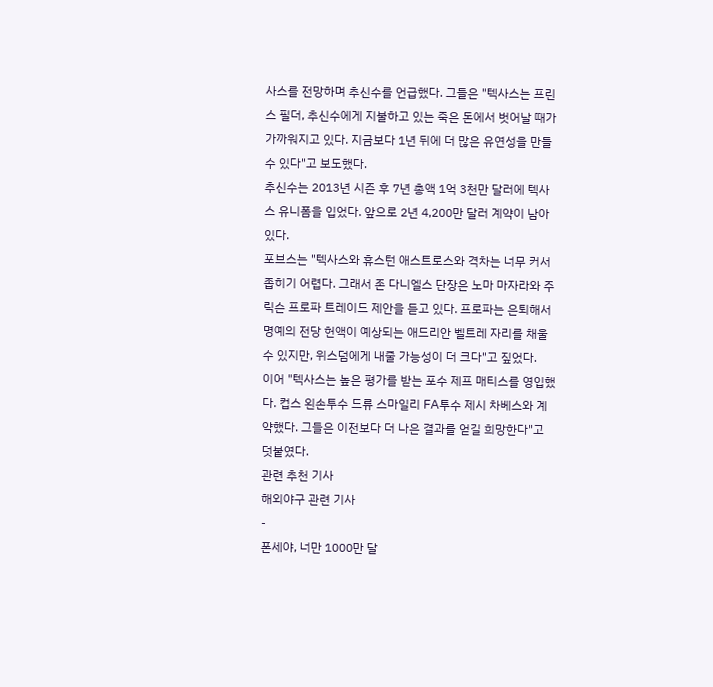사스를 전망하며 추신수를 언급했다. 그들은 "텍사스는 프린스 필더, 추신수에게 지불하고 있는 죽은 돈에서 벗어날 때가 가까워지고 있다. 지금보다 1년 뒤에 더 많은 유연성을 만들 수 있다"고 보도했다.
추신수는 2013년 시즌 후 7년 총액 1억 3천만 달러에 텍사스 유니폼을 입었다. 앞으로 2년 4,200만 달러 계약이 남아 있다.
포브스는 "텍사스와 휴스턴 애스트로스와 격차는 너무 커서 좁히기 어렵다. 그래서 존 다니엘스 단장은 노마 마자라와 주릭슨 프로파 트레이드 제안을 듣고 있다. 프로파는 은퇴해서 명예의 전당 헌액이 예상되는 애드리안 벨트레 자리를 채울 수 있지만, 위스덤에게 내줄 가능성이 더 크다"고 짚었다.
이어 "텍사스는 높은 평가를 받는 포수 제프 매티스를 영입했다. 컵스 왼손투수 드류 스마일리 FA투수 제시 차베스와 계약했다. 그들은 이전보다 더 나은 결과를 얻길 희망한다"고 덧붙였다.
관련 추천 기사
해외야구 관련 기사
-
폰세야, 너만 1000만 달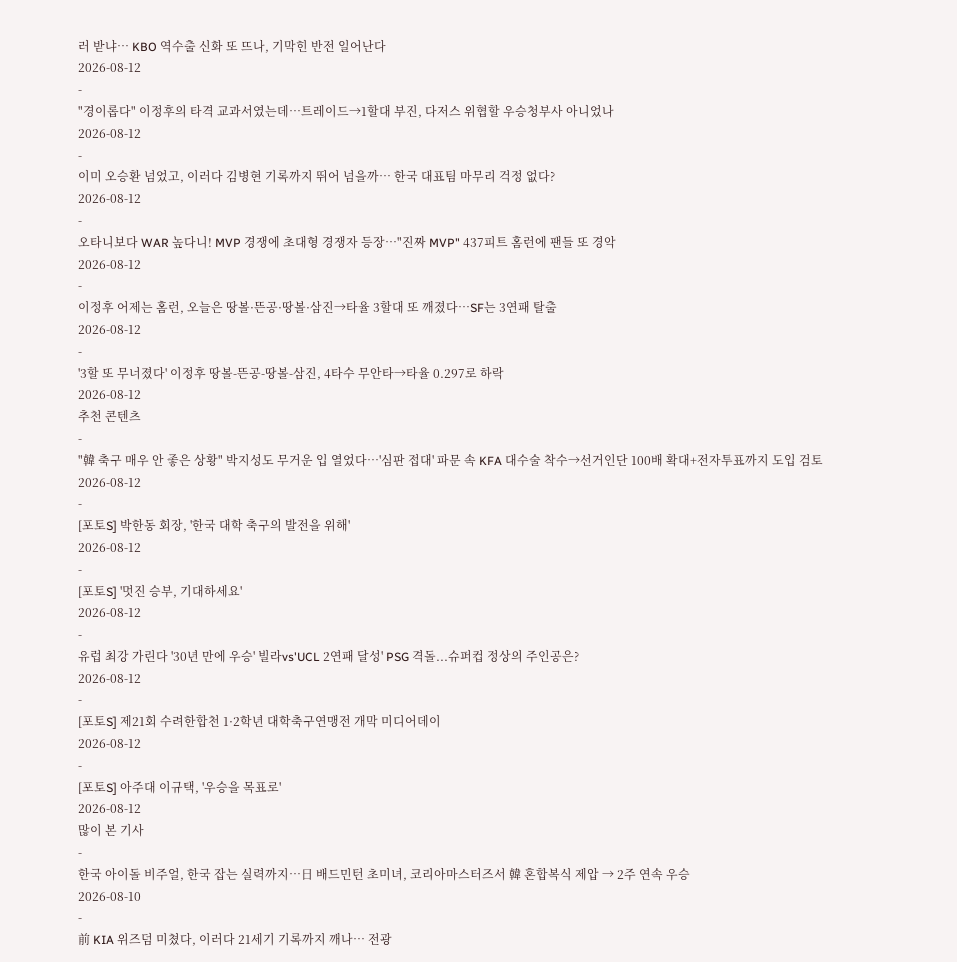러 받냐… KBO 역수출 신화 또 뜨나, 기막힌 반전 일어난다
2026-08-12
-
"경이롭다" 이정후의 타격 교과서였는데…트레이드→1할대 부진, 다저스 위협할 우승청부사 아니었나
2026-08-12
-
이미 오승환 넘었고, 이러다 김병현 기록까지 뛰어 넘을까… 한국 대표팀 마무리 걱정 없다?
2026-08-12
-
오타니보다 WAR 높다니! MVP 경쟁에 초대형 경쟁자 등장…"진짜 MVP" 437피트 홈런에 팬들 또 경악
2026-08-12
-
이정후 어제는 홈런, 오늘은 땅볼·뜬공·땅볼·삼진→타율 3할대 또 깨졌다…SF는 3연패 탈출
2026-08-12
-
'3할 또 무너졌다' 이정후 땅볼-뜬공-땅볼-삼진, 4타수 무안타→타율 0.297로 하락
2026-08-12
추천 콘텐츠
-
"韓 축구 매우 안 좋은 상황" 박지성도 무거운 입 열었다…'심판 접대' 파문 속 KFA 대수술 착수→선거인단 100배 확대+전자투표까지 도입 검토
2026-08-12
-
[포토S] 박한동 회장, '한국 대학 축구의 발전을 위해'
2026-08-12
-
[포토S] '멋진 승부, 기대하세요'
2026-08-12
-
유럽 최강 가린다 '30년 만에 우승' 빌라vs'UCL 2연패 달성' PSG 격돌...슈퍼컵 정상의 주인공은?
2026-08-12
-
[포토S] 제21회 수려한합천 1·2학년 대학축구연맹전 개막 미디어데이
2026-08-12
-
[포토S] 아주대 이규택, '우승을 목표로'
2026-08-12
많이 본 기사
-
한국 아이돌 비주얼, 한국 잡는 실력까지…日 배드민턴 초미녀, 코리아마스터즈서 韓 혼합복식 제압 → 2주 연속 우승
2026-08-10
-
前 KIA 위즈덤 미쳤다, 이러다 21세기 기록까지 깨나… 전광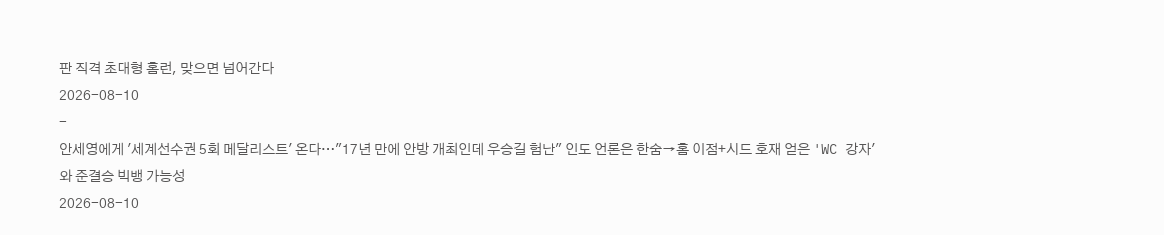판 직격 초대형 홈런, 맞으면 넘어간다
2026-08-10
-
안세영에게 '세계선수권 5회 메달리스트' 온다…"17년 만에 안방 개최인데 우승길 험난" 인도 언론은 한숨→홈 이점+시드 호재 얻은 'WC 강자'와 준결승 빅뱅 가능성
2026-08-10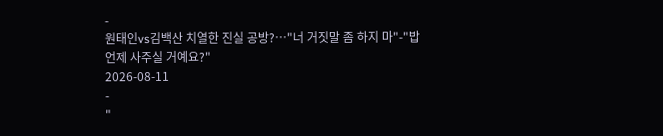-
원태인vs김백산 치열한 진실 공방?…"너 거짓말 좀 하지 마"-"밥 언제 사주실 거예요?"
2026-08-11
-
"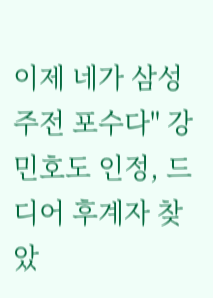이제 네가 삼성 주전 포수다" 강민호도 인정, 드디어 후계자 찾았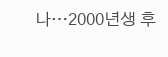나…2000년생 후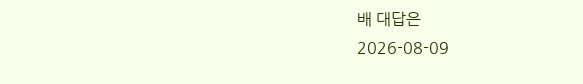배 대답은
2026-08-09